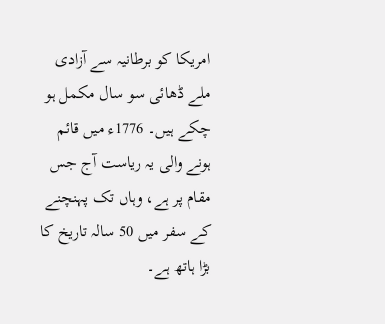امریکا کو برطانیہ سے آزادی ملے ڈھائی سو سال مکمل ہو چکے ہیں۔ 1776ء میں قائم ہونے والی یہ ریاست آج جس مقام پر ہے، وہاں تک پہنچنے کے سفر میں 50 سالہ تاریخ کا بڑا ہاتھ ہے۔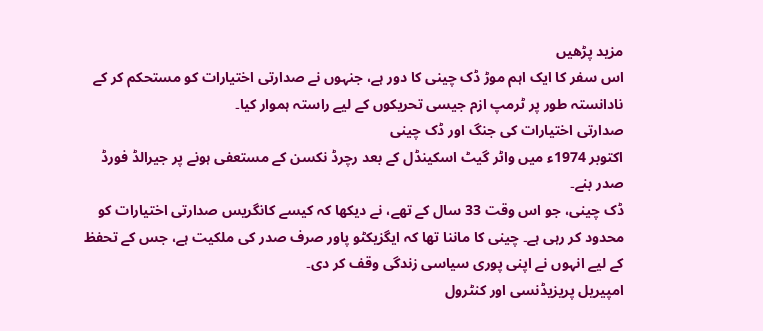مزید پڑھیں
اس سفر کا ایک اہم موڑ ڈک چینی کا دور ہے، جنہوں نے صدارتی اختیارات کو مستحکم کر کے نادانستہ طور پر ٹرمپ ازم جیسی تحریکوں کے لیے راستہ ہموار کیا۔
صدارتی اختیارات کی جنگ اور ڈک چینی
اکتوبر 1974ء میں واٹر گیٹ اسکینڈل کے بعد رچرڈ نکسن کے مستعفی ہونے پر جیرالڈ فورڈ صدر بنے۔
ڈک چینی، جو اس وقت 33 سال کے تھے، نے دیکھا کہ کیسے کانگریس صدارتی اختیارات کو محدود کر رہی ہے۔ چینی کا ماننا تھا کہ ایگزیکٹو پاور صرف صدر کی ملکیت ہے، جس کے تحفظ کے لیے انہوں نے اپنی پوری سیاسی زندگی وقف کر دی۔
امپیریل پریزیڈنسی اور کنٹرول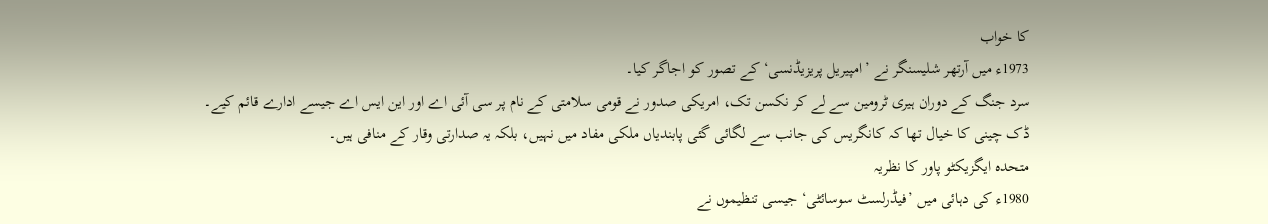کا خواب
1973ء میں آرتھر شلیسنگر نے ’امپیریل پریزیڈنسی‘ کے تصور کو اجاگر کیا۔
سرد جنگ کے دوران ہیری ٹرومین سے لے کر نکسن تک، امریکی صدور نے قومی سلامتی کے نام پر سی آئی اے اور این ایس اے جیسے ادارے قائم کیے۔
ڈک چینی کا خیال تھا کہ کانگریس کی جانب سے لگائی گئی پابندیاں ملکی مفاد میں نہیں، بلکہ یہ صدارتی وقار کے منافی ہیں۔
متحدہ ایگزیکٹو پاور کا نظریہ
1980ء کی دہائی میں ’فیڈرلسٹ سوسائٹی‘ جیسی تنظیموں نے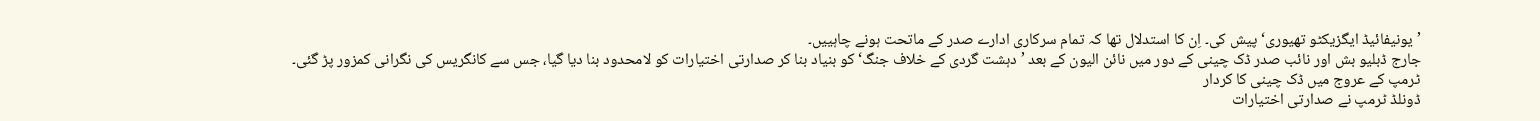’یونیفائیڈ ایگزیکٹو تھیوری‘ پیش کی۔ اِن کا استدلال تھا کہ تمام سرکاری ادارے صدر کے ماتحت ہونے چاہییں۔
جارج ڈبلیو بش اور نائب صدر ڈک چینی کے دور میں نائن الیون کے بعد ’دہشت گردی کے خلاف جنگ‘ کو بنیاد بنا کر صدارتی اختیارات کو لامحدود بنا دیا گیا، جس سے کانگریس کی نگرانی کمزور پڑ گئی۔
ٹرمپ کے عروج میں ڈک چینی کا کردار
ڈونلڈ ٹرمپ نے صدارتی اختیارات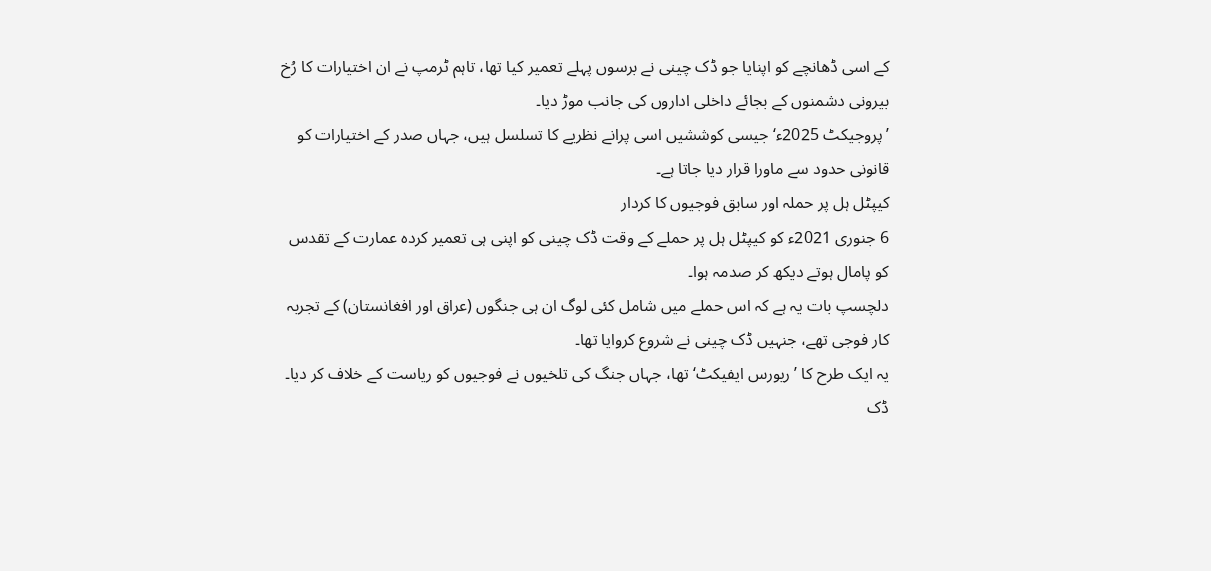کے اسی ڈھانچے کو اپنایا جو ڈک چینی نے برسوں پہلے تعمیر کیا تھا، تاہم ٹرمپ نے ان اختیارات کا رُخ بیرونی دشمنوں کے بجائے داخلی اداروں کی جانب موڑ دیا۔
’پروجیکٹ 2025ء‘جیسی کوششیں اسی پرانے نظریے کا تسلسل ہیں، جہاں صدر کے اختیارات کو قانونی حدود سے ماورا قرار دیا جاتا ہے۔
کیپٹل ہل پر حملہ اور سابق فوجیوں کا کردار
6 جنوری 2021ء کو کیپٹل ہل پر حملے کے وقت ڈک چینی کو اپنی ہی تعمیر کردہ عمارت کے تقدس کو پامال ہوتے دیکھ کر صدمہ ہوا۔
دلچسپ بات یہ ہے کہ اس حملے میں شامل کئی لوگ ان ہی جنگوں (عراق اور افغانستان) کے تجربہ کار فوجی تھے، جنہیں ڈک چینی نے شروع کروایا تھا۔
یہ ایک طرح کا ’ریورس ایفیکٹ‘ تھا، جہاں جنگ کی تلخیوں نے فوجیوں کو ریاست کے خلاف کر دیا۔
ڈک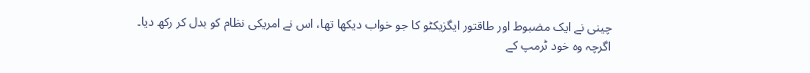چینی نے ایک مضبوط اور طاقتور ایگزیکٹو کا جو خواب دیکھا تھا، اس نے امریکی نظام کو بدل کر رکھ دیا۔
اگرچہ وہ خود ٹرمپ کے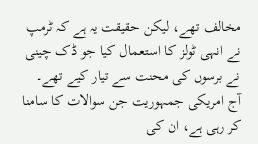مخالف تھے، لیکن حقیقت یہ ہے کہ ٹرمپ نے انہی ٹولز کا استعمال کیا جو ڈک چینی نے برسوں کی محنت سے تیار کیے تھے۔
آج امریکی جمہوریت جن سوالات کا سامنا کر رہی ہے، ان کی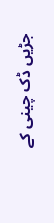جڑیں ڈک چینی کے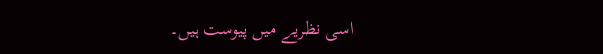اسی نظریے میں پیوست ہیں۔